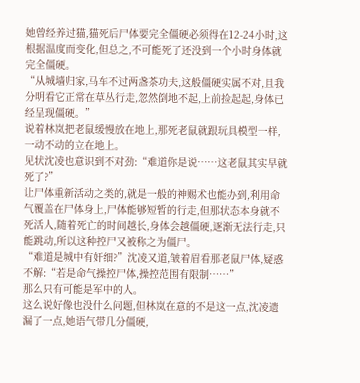她曾经养过猫,猫死后尸体要完全僵硬必须得在12-24小时,这根据温度而变化,但总之,不可能死了还没到一个小时身体就完全僵硬。
“从城墙归家,马车不过两盏茶功夫,这般僵硬实属不对,且我分明看它正常在草丛行走,忽然倒地不起,上前捡起起,身体已经呈现僵硬。”
说着林岚把老鼠缓慢放在地上,那死老鼠就跟玩具模型一样,一动不动的立在地上。
见状沈凌也意识到不对劲:“难道你是说……这老鼠其实早就死了?”
让尸体重新活动之类的,就是一般的神赐术也能办到,利用命气覆盖在尸体身上,尸体能够短暂的行走,但那状态本身就不死活人,随着死亡的时间越长,身体会越僵硬,逐渐无法行走,只能跳动,所以这种控尸又被称之为僵尸。
“难道是城中有奸细?”沈凌又道,皱着眉看那老鼠尸体,疑惑不解:“若是命气操控尸体,操控范围有限制……”
那么只有可能是军中的人。
这么说好像也没什么问题,但林岚在意的不是这一点,沈凌遗漏了一点,她语气带几分僵硬,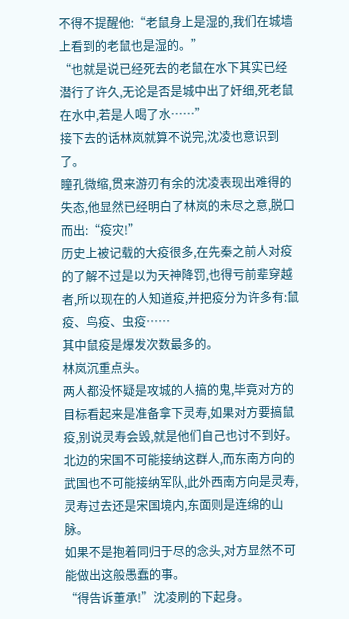不得不提醒他:“老鼠身上是湿的,我们在城墙上看到的老鼠也是湿的。”
“也就是说已经死去的老鼠在水下其实已经潜行了许久,无论是否是城中出了奸细,死老鼠在水中,若是人喝了水……”
接下去的话林岚就算不说完,沈凌也意识到了。
瞳孔微缩,贯来游刃有余的沈凌表现出难得的失态,他显然已经明白了林岚的未尽之意,脱口而出:“疫灾!”
历史上被记载的大疫很多,在先秦之前人对疫的了解不过是以为天神降罚,也得亏前辈穿越者,所以现在的人知道疫,并把疫分为许多有:鼠疫、鸟疫、虫疫……
其中鼠疫是爆发次数最多的。
林岚沉重点头。
两人都没怀疑是攻城的人搞的鬼,毕竟对方的目标看起来是准备拿下灵寿,如果对方要搞鼠疫,别说灵寿会毁,就是他们自己也讨不到好。
北边的宋国不可能接纳这群人,而东南方向的武国也不可能接纳军队,此外西南方向是灵寿,灵寿过去还是宋国境内,东面则是连绵的山脉。
如果不是抱着同归于尽的念头,对方显然不可能做出这般愚蠢的事。
“得告诉董承!”沈凌刷的下起身。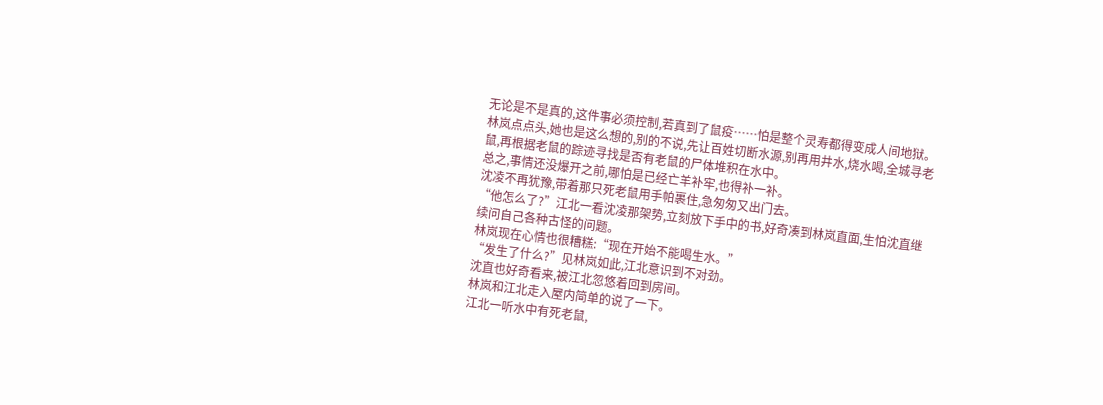无论是不是真的,这件事必须控制,若真到了鼠疫……怕是整个灵寿都得变成人间地狱。
林岚点点头,她也是这么想的,别的不说,先让百姓切断水源,别再用井水,烧水喝,全城寻老鼠,再根据老鼠的踪迹寻找是否有老鼠的尸体堆积在水中。
总之,事情还没爆开之前,哪怕是已经亡羊补牢,也得补一补。
沈凌不再犹豫,带着那只死老鼠用手帕裹住,急匆匆又出门去。
“他怎么了?”江北一看沈凌那架势,立刻放下手中的书,好奇凑到林岚直面,生怕沈直继续问自己各种古怪的问题。
林岚现在心情也很糟糕:“现在开始不能喝生水。”
“发生了什么?”见林岚如此,江北意识到不对劲。
沈直也好奇看来,被江北忽悠着回到房间。
林岚和江北走入屋内简单的说了一下。
江北一听水中有死老鼠,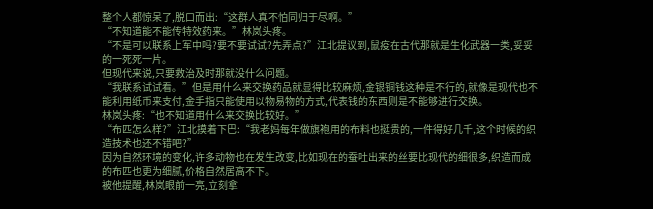整个人都惊呆了,脱口而出:“这群人真不怕同归于尽啊。”
“不知道能不能传特效药来。”林岚头疼。
“不是可以联系上军中吗?要不要试试?先弄点?”江北提议到,鼠疫在古代那就是生化武器一类,妥妥的一死死一片。
但现代来说,只要救治及时那就没什么问题。
“我联系试试看。”但是用什么来交换药品就显得比较麻烦,金银铜钱这种是不行的,就像是现代也不能利用纸币来支付,金手指只能使用以物易物的方式,代表钱的东西则是不能够进行交换。
林岚头疼:“也不知道用什么来交换比较好。”
“布匹怎么样?”江北摸着下巴:“我老妈每年做旗袍用的布料也挺贵的,一件得好几千,这个时候的织造技术也还不错吧?”
因为自然环境的变化,许多动物也在发生改变,比如现在的蚕吐出来的丝要比现代的细很多,织造而成的布匹也更为细腻,价格自然居高不下。
被他提醒,林岚眼前一亮,立刻拿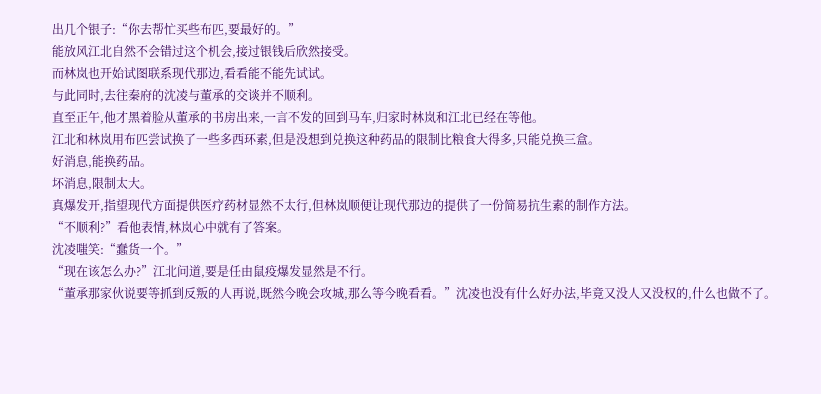出几个银子:“你去帮忙买些布匹,要最好的。”
能放风江北自然不会错过这个机会,接过银钱后欣然接受。
而林岚也开始试图联系现代那边,看看能不能先试试。
与此同时,去往秦府的沈凌与董承的交谈并不顺利。
直至正午,他才黑着脸从董承的书房出来,一言不发的回到马车,归家时林岚和江北已经在等他。
江北和林岚用布匹尝试换了一些多西环素,但是没想到兑换这种药品的限制比粮食大得多,只能兑换三盒。
好消息,能换药品。
坏消息,限制太大。
真爆发开,指望现代方面提供医疗药材显然不太行,但林岚顺便让现代那边的提供了一份简易抗生素的制作方法。
“不顺利?”看他表情,林岚心中就有了答案。
沈凌嗤笑:“蠢货一个。”
“现在该怎么办?”江北问道,要是任由鼠疫爆发显然是不行。
“董承那家伙说要等抓到反叛的人再说,既然今晚会攻城,那么等今晚看看。”沈凌也没有什么好办法,毕竟又没人又没权的,什么也做不了。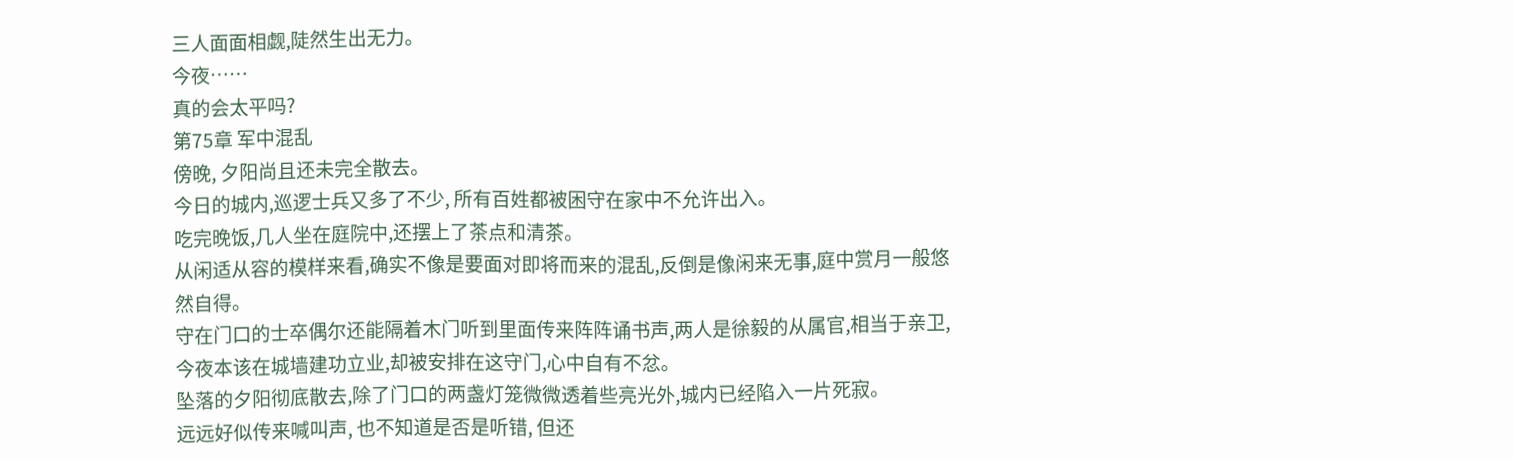三人面面相觑,陡然生出无力。
今夜……
真的会太平吗?
第75章 军中混乱
傍晚, 夕阳尚且还未完全散去。
今日的城内,巡逻士兵又多了不少, 所有百姓都被困守在家中不允许出入。
吃完晚饭,几人坐在庭院中,还摆上了茶点和清茶。
从闲适从容的模样来看,确实不像是要面对即将而来的混乱,反倒是像闲来无事,庭中赏月一般悠然自得。
守在门口的士卒偶尔还能隔着木门听到里面传来阵阵诵书声,两人是徐毅的从属官,相当于亲卫, 今夜本该在城墙建功立业,却被安排在这守门,心中自有不忿。
坠落的夕阳彻底散去,除了门口的两盏灯笼微微透着些亮光外,城内已经陷入一片死寂。
远远好似传来喊叫声, 也不知道是否是听错, 但还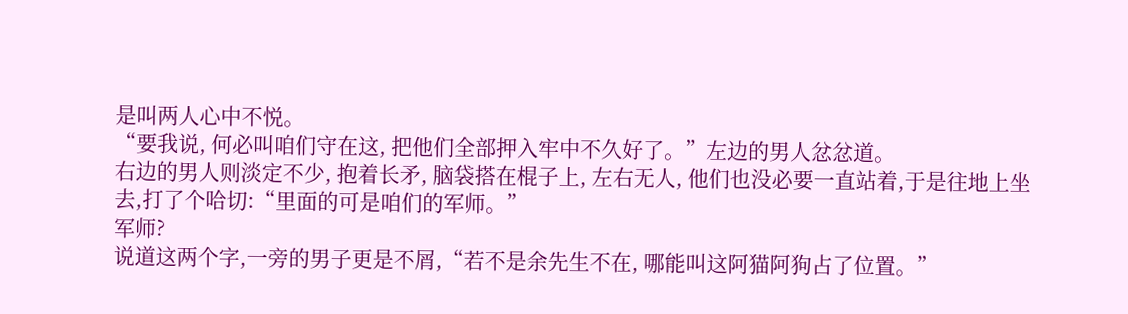是叫两人心中不悦。
“要我说, 何必叫咱们守在这, 把他们全部押入牢中不久好了。”左边的男人忿忿道。
右边的男人则淡定不少, 抱着长矛, 脑袋搭在棍子上, 左右无人, 他们也没必要一直站着,于是往地上坐去,打了个哈切:“里面的可是咱们的军师。”
军师?
说道这两个字,一旁的男子更是不屑,“若不是余先生不在, 哪能叫这阿猫阿狗占了位置。”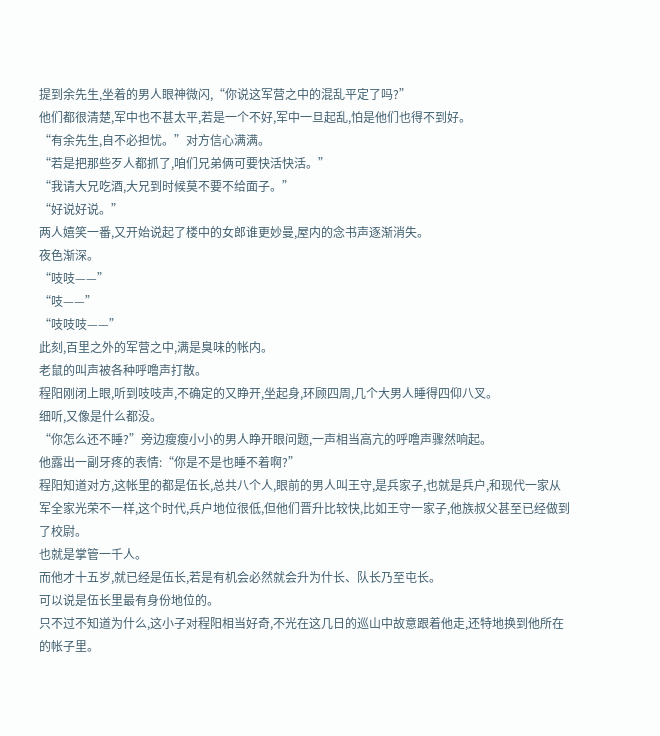提到余先生,坐着的男人眼神微闪,“你说这军营之中的混乱平定了吗?”
他们都很清楚,军中也不甚太平,若是一个不好,军中一旦起乱,怕是他们也得不到好。
“有余先生,自不必担忧。”对方信心满满。
“若是把那些歹人都抓了,咱们兄弟俩可要快活快活。”
“我请大兄吃酒,大兄到时候莫不要不给面子。”
“好说好说。”
两人嬉笑一番,又开始说起了楼中的女郎谁更妙曼,屋内的念书声逐渐消失。
夜色渐深。
“吱吱——”
“吱——”
“吱吱吱——”
此刻,百里之外的军营之中,满是臭味的帐内。
老鼠的叫声被各种呼噜声打散。
程阳刚闭上眼,听到吱吱声,不确定的又睁开,坐起身,环顾四周,几个大男人睡得四仰八叉。
细听,又像是什么都没。
“你怎么还不睡?”旁边瘦瘦小小的男人睁开眼问题,一声相当高亢的呼噜声骤然响起。
他露出一副牙疼的表情:“你是不是也睡不着啊?”
程阳知道对方,这帐里的都是伍长,总共八个人,眼前的男人叫王守,是兵家子,也就是兵户,和现代一家从
军全家光荣不一样,这个时代,兵户地位很低,但他们晋升比较快,比如王守一家子,他族叔父甚至已经做到了校尉。
也就是掌管一千人。
而他才十五岁,就已经是伍长,若是有机会必然就会升为什长、队长乃至屯长。
可以说是伍长里最有身份地位的。
只不过不知道为什么,这小子对程阳相当好奇,不光在这几日的巡山中故意跟着他走,还特地换到他所在的帐子里。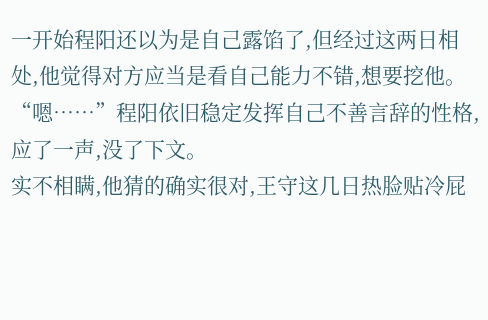一开始程阳还以为是自己露馅了,但经过这两日相处,他觉得对方应当是看自己能力不错,想要挖他。
“嗯……”程阳依旧稳定发挥自己不善言辞的性格,应了一声,没了下文。
实不相瞒,他猜的确实很对,王守这几日热脸贴冷屁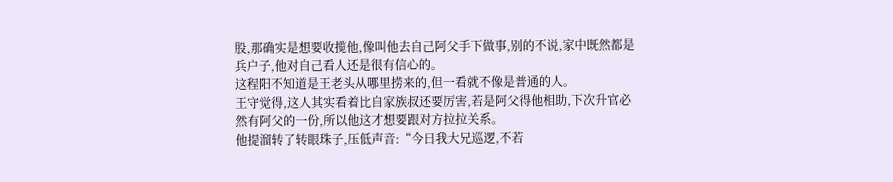股,那确实是想要收揽他,像叫他去自己阿父手下做事,别的不说,家中既然都是兵户子,他对自己看人还是很有信心的。
这程阳不知道是王老头从哪里捞来的,但一看就不像是普通的人。
王守觉得,这人其实看着比自家族叔还要厉害,若是阿父得他相助,下次升官必然有阿父的一份,所以他这才想要跟对方拉拉关系。
他提溜转了转眼珠子,压低声音:“今日我大兄巡逻,不若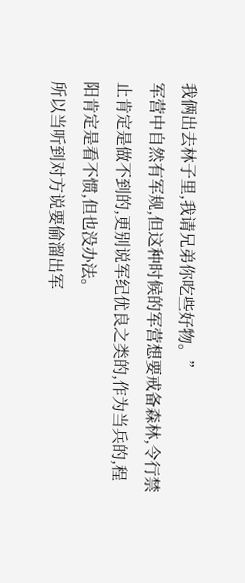我俩出去林子里,我请兄弟你吃些好物。”
军营中自然有军规,但这种时候的军营想要戒备森林,令行禁止肯定是做不到的,更别说军纪优良之类的,作为当兵的,程阳肯定是看不惯,但也没办法。
所以当听到对方说要偷溜出军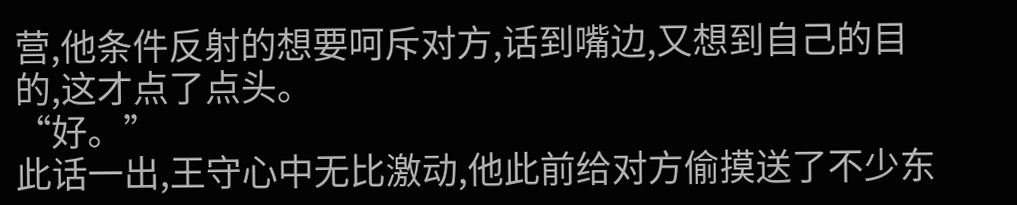营,他条件反射的想要呵斥对方,话到嘴边,又想到自己的目的,这才点了点头。
“好。”
此话一出,王守心中无比激动,他此前给对方偷摸送了不少东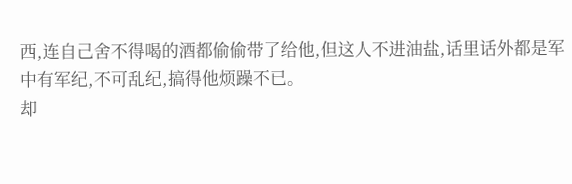西,连自己舍不得喝的酒都偷偷带了给他,但这人不进油盐,话里话外都是军中有军纪,不可乱纪,搞得他烦躁不已。
却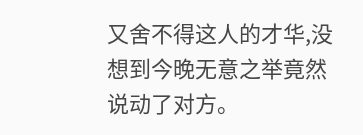又舍不得这人的才华,没想到今晚无意之举竟然说动了对方。